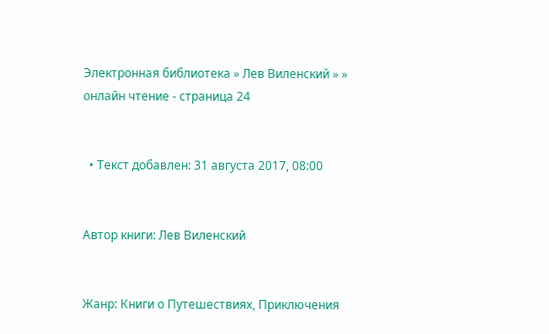Электронная библиотека » Лев Виленский » » онлайн чтение - страница 24


  • Текст добавлен: 31 августа 2017, 08:00


Автор книги: Лев Виленский


Жанр: Книги о Путешествиях, Приключения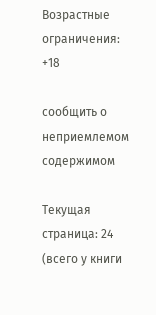Возрастные ограничения: +18

сообщить о неприемлемом содержимом

Текущая страница: 24 (всего у книги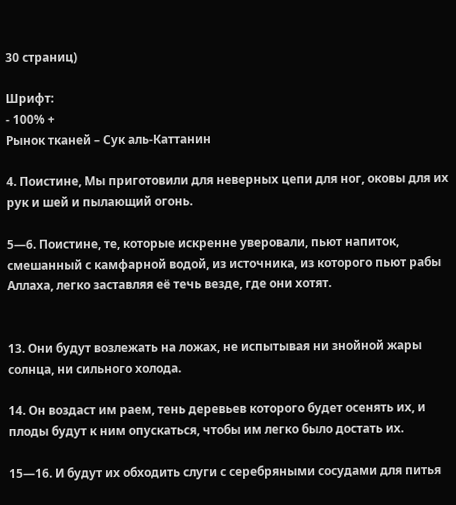30 страниц)

Шрифт:
- 100% +
Рынок тканей – Сук аль-Каттанин

4. Поистине, Мы приготовили для неверных цепи для ног, оковы для их рук и шей и пылающий огонь.

5—6. Поистине, те, которые искренне уверовали, пьют напиток, смешанный с камфарной водой, из источника, из которого пьют рабы Аллаха, легко заставляя её течь везде, где они хотят.


13. Они будут возлежать на ложах, не испытывая ни знойной жары солнца, ни сильного холода.

14. Он воздаст им раем, тень деревьев которого будет осенять их, и плоды будут к ним опускаться, чтобы им легко было достать их.

15—16. И будут их обходить слуги с серебряными сосудами для питья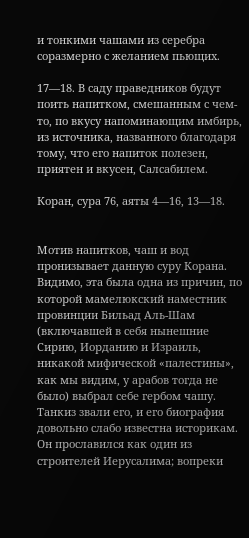и тонкими чашами из серебра соразмерно с желанием пьющих.

17—18. В саду праведников будут поить напитком, смешанным с чем-то, по вкусу напоминающим имбирь, из источника, названного благодаря тому, что его напиток полезен, приятен и вкусен, Салсабилем.

Коран, сура 76, аяты 4—16, 13—18.


Мотив напитков, чаш и вод пронизывает данную суру Корана. Видимо, эта была одна из причин, по которой мамелюкский наместник провинции Бильад Аль-Шам (включавшей в себя нынешние Сирию, Иорданию и Израиль, никакой мифической «палестины», как мы видим, у арабов тогда не было) выбрал себе гербом чашу. Танкиз звали его, и его биография довольно слабо известна историкам. Он прославился как один из строителей Иерусалима; вопреки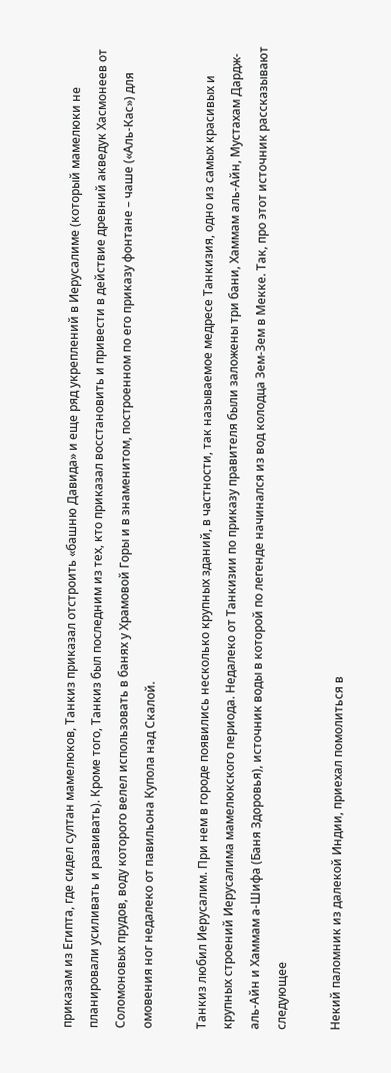приказам из Египта, где сидел султан мамелюков, Танкиз приказал отстроить «башню Давида» и еще ряд укреплений в Иерусалиме (который мамелюки не планировали усиливать и развивать). Кроме того, Танкиз был последним из тех, кто приказал восстановить и привести в действие древний акведук Хасмонеев от Соломоновых прудов, воду которого велел использовать в банях у Храмовой Горы и в знаменитом, построенном по его приказу фонтане – чаше («Аль-Кас») для омовения ног недалеко от павильона Купола над Скалой.

Танкиз любил Иерусалим. При нем в городе появились несколько крупных зданий, в частности, так называемое медресе Танкизия, одно из самых красивых и крупных строений Иерусалима мамелюкского периода. Недалеко от Танкизии по приказу правителя были заложены три бани, Хаммам аль-Айн, Мустахам Дардж-аль-Айн и Хаммам а-Шифа (Баня Здоровья), источник воды в которой по легенде начинался из вод колодца Зем-Зем в Мекке. Так, про этот источник рассказывают следующее

Некий паломник из далекой Индии, приехал помолиться в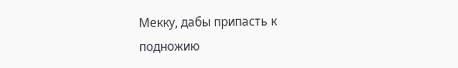Мекку, дабы припасть к подножию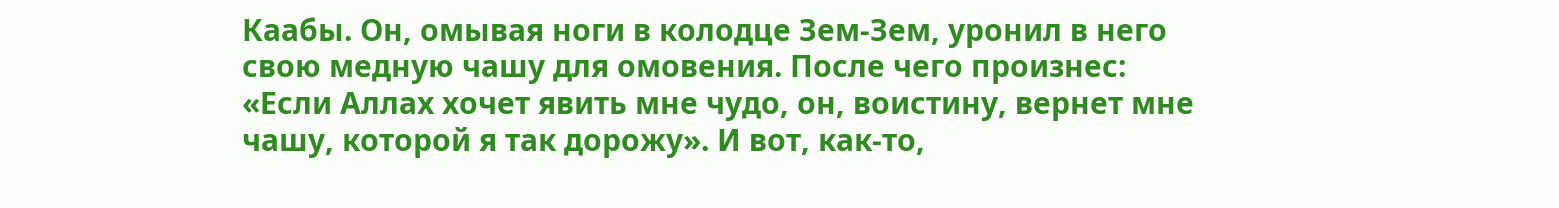Каабы. Он, омывая ноги в колодце Зем-Зем, уронил в него свою медную чашу для омовения. После чего произнес: «Если Аллах хочет явить мне чудо, он, воистину, вернет мне чашу, которой я так дорожу». И вот, как-то,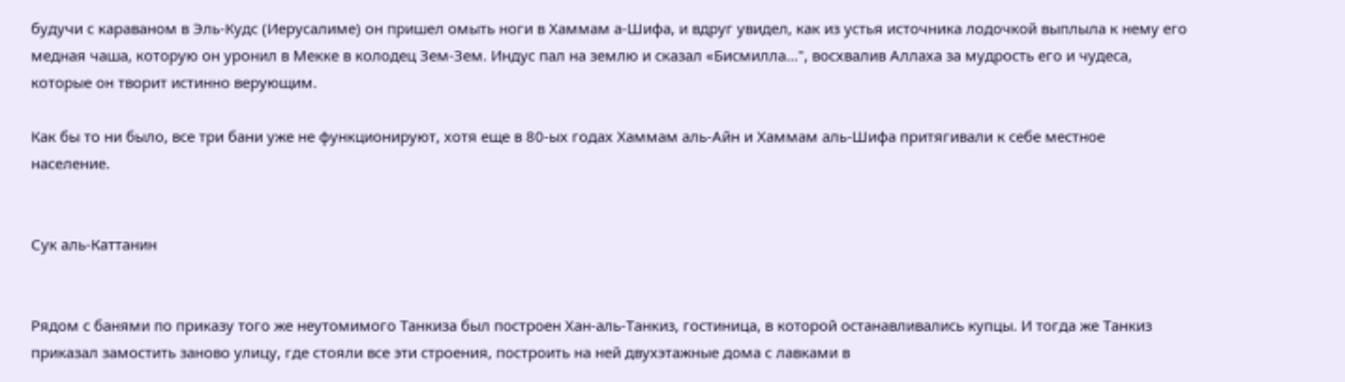будучи с караваном в Эль-Кудс (Иерусалиме) он пришел омыть ноги в Хаммам а-Шифа, и вдруг увидел, как из устья источника лодочкой выплыла к нему его медная чаша, которую он уронил в Мекке в колодец Зем-Зем. Индус пал на землю и сказал «Бисмилла…", восхвалив Аллаха за мудрость его и чудеса, которые он творит истинно верующим.

Как бы то ни было, все три бани уже не функционируют, хотя еще в 80-ых годах Хаммам аль-Айн и Хаммам аль-Шифа притягивали к себе местное население.


Сук аль-Каттанин


Рядом с банями по приказу того же неутомимого Танкиза был построен Хан-аль-Танкиз, гостиница, в которой останавливались купцы. И тогда же Танкиз приказал замостить заново улицу, где стояли все эти строения, построить на ней двухэтажные дома с лавками в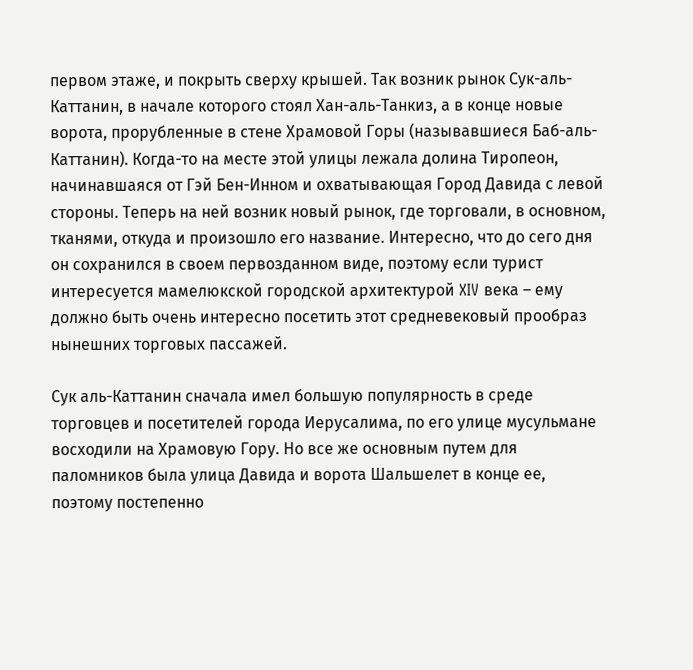первом этаже, и покрыть сверху крышей. Так возник рынок Сук-аль-Каттанин, в начале которого стоял Хан-аль-Танкиз, а в конце новые ворота, прорубленные в стене Храмовой Горы (называвшиеся Баб-аль-Каттанин). Когда-то на месте этой улицы лежала долина Тиропеон, начинавшаяся от Гэй Бен-Инном и охватывающая Город Давида с левой стороны. Теперь на ней возник новый рынок, где торговали, в основном, тканями, откуда и произошло его название. Интересно, что до сего дня он сохранился в своем первозданном виде, поэтому если турист интересуется мамелюкской городской архитектурой XIV века – ему должно быть очень интересно посетить этот средневековый прообраз нынешних торговых пассажей.

Сук аль-Каттанин сначала имел большую популярность в среде торговцев и посетителей города Иерусалима, по его улице мусульмане восходили на Храмовую Гору. Но все же основным путем для паломников была улица Давида и ворота Шальшелет в конце ее, поэтому постепенно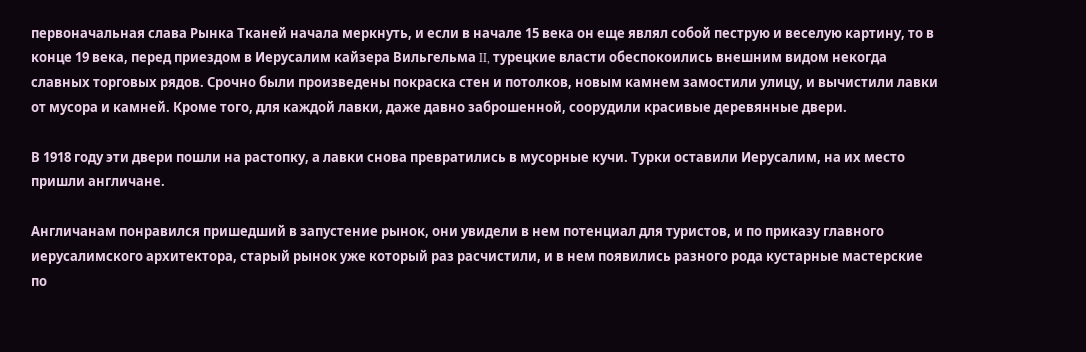первоначальная слава Рынка Тканей начала меркнуть, и если в начале 15 века он еще являл собой пеструю и веселую картину, то в конце 19 века, перед приездом в Иерусалим кайзера Вильгельма II, турецкие власти обеспокоились внешним видом некогда славных торговых рядов. Срочно были произведены покраска стен и потолков, новым камнем замостили улицу, и вычистили лавки от мусора и камней. Кроме того, для каждой лавки, даже давно заброшенной, соорудили красивые деревянные двери.

В 1918 году эти двери пошли на растопку, а лавки снова превратились в мусорные кучи. Турки оставили Иерусалим, на их место пришли англичане.

Англичанам понравился пришедший в запустение рынок, они увидели в нем потенциал для туристов, и по приказу главного иерусалимского архитектора, старый рынок уже который раз расчистили, и в нем появились разного рода кустарные мастерские по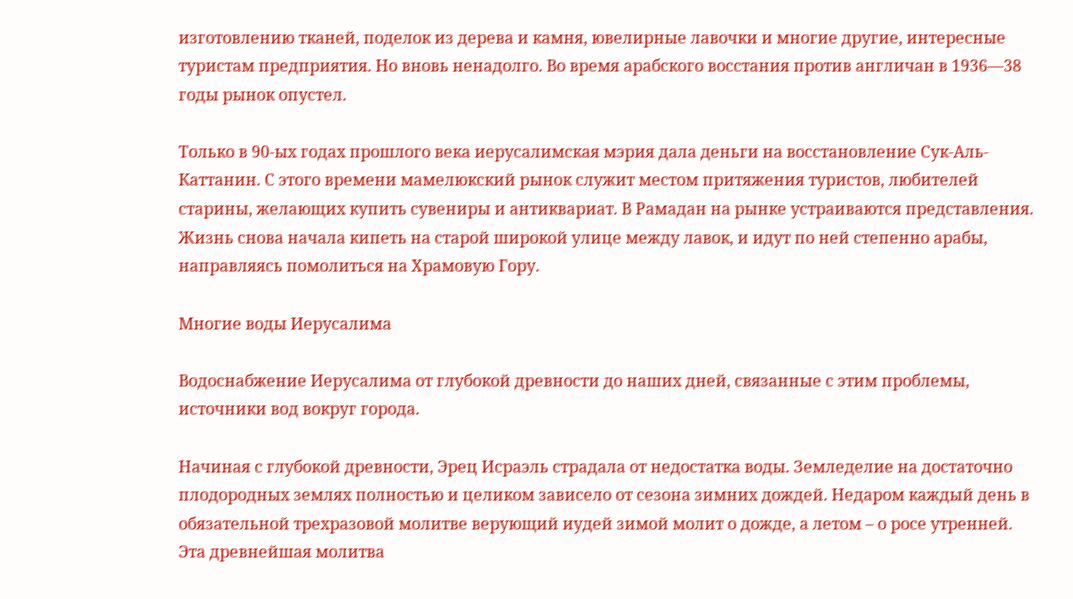изготовлению тканей, поделок из дерева и камня, ювелирные лавочки и многие другие, интересные туристам предприятия. Но вновь ненадолго. Во время арабского восстания против англичан в 1936—38 годы рынок опустел.

Только в 90-ых годах прошлого века иерусалимская мэрия дала деньги на восстановление Сук-Аль-Каттанин. С этого времени мамелюкский рынок служит местом притяжения туристов, любителей старины, желающих купить сувениры и антиквариат. В Рамадан на рынке устраиваются представления. Жизнь снова начала кипеть на старой широкой улице между лавок, и идут по ней степенно арабы, направляясь помолиться на Храмовую Гору.

Многие воды Иерусалима

Водоснабжение Иерусалима от глубокой древности до наших дней, связанные с этим проблемы, источники вод вокруг города.

Начиная с глубокой древности, Эрец Исраэль страдала от недостатка воды. Земледелие на достаточно плодородных землях полностью и целиком зависело от сезона зимних дождей. Недаром каждый день в обязательной трехразовой молитве верующий иудей зимой молит о дожде, а летом – о росе утренней. Эта древнейшая молитва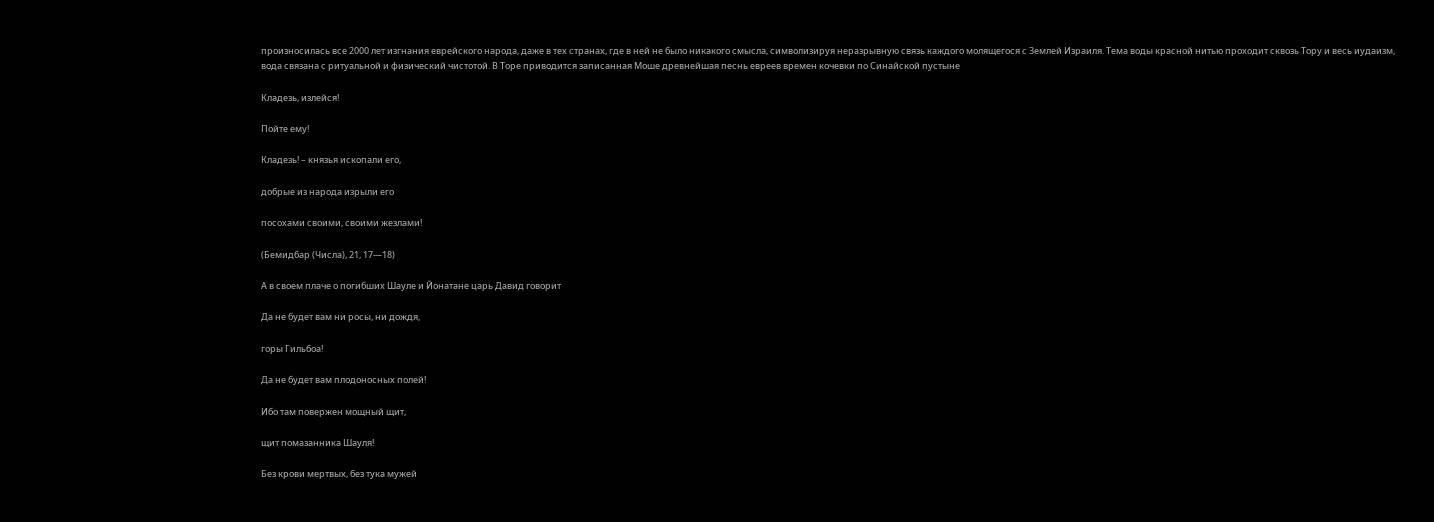произносилась все 2000 лет изгнания еврейского народа, даже в тех странах, где в ней не было никакого смысла, символизируя неразрывную связь каждого молящегося с Землей Израиля. Тема воды красной нитью проходит сквозь Тору и весь иудаизм, вода связана с ритуальной и физический чистотой. В Торе приводится записанная Моше древнейшая песнь евреев времен кочевки по Синайской пустыне

Кладезь, излейся!

Пойте ему!

Кладезь! – князья ископали его,

добрые из народа изрыли его

посохами своими, своими жезлами!

(Бемидбар (Числа), 21, 17—18)

А в своем плаче о погибших Шауле и Йонатане царь Давид говорит

Да не будет вам ни росы, ни дождя,

горы Гильбоа!

Да не будет вам плодоносных полей!

Ибо там повержен мощный щит,

щит помазанника Шауля!

Без крови мертвых, без тука мужей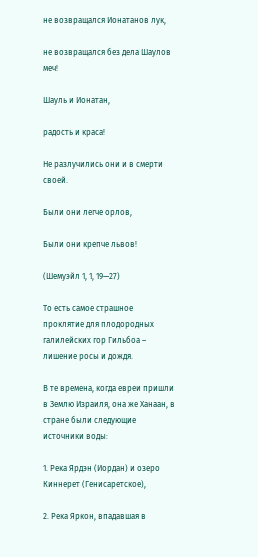не возвращался Ионатанов лук,

не возвращался без дела Шаулов меч!

Шауль и Ионатан,

радость и краса!

Не разлучились они и в смерти своей.

Были они легче орлов,

Были они крепче львов!

(Шемуэйл 1, 1, 19—27)

То есть самое страшное проклятие для плодородных галилейских гор Гильбоа – лишение росы и дождя.

В те времена, когда евреи пришли в Землю Израиля, она же Ханаан, в стране были следующие источники воды:

1. Река Ярдэн (Иордан) и озеро Киннерет (Генисаретское),

2. Река Яркон, впадавшая в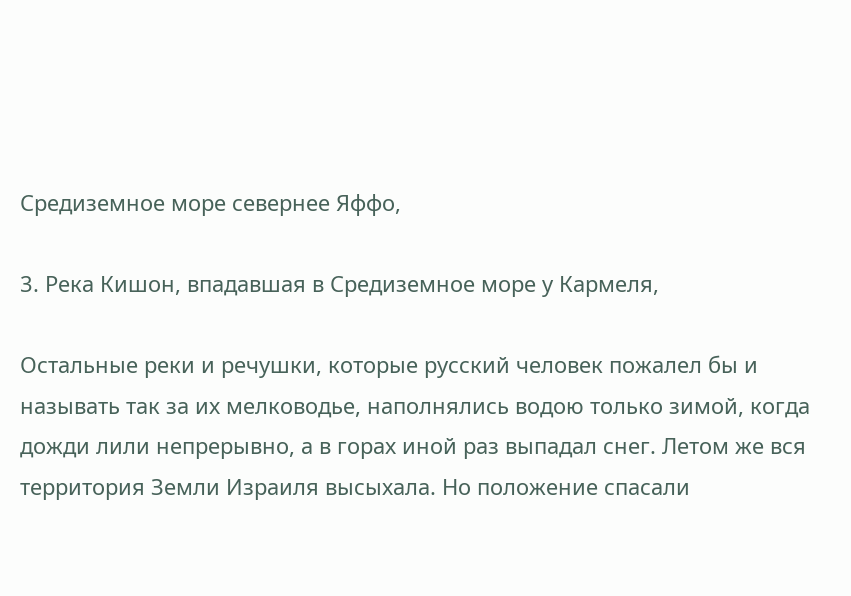Средиземное море севернее Яффо,

3. Река Кишон, впадавшая в Средиземное море у Кармеля,

Остальные реки и речушки, которые русский человек пожалел бы и называть так за их мелководье, наполнялись водою только зимой, когда дожди лили непрерывно, а в горах иной раз выпадал снег. Летом же вся территория Земли Израиля высыхала. Но положение спасали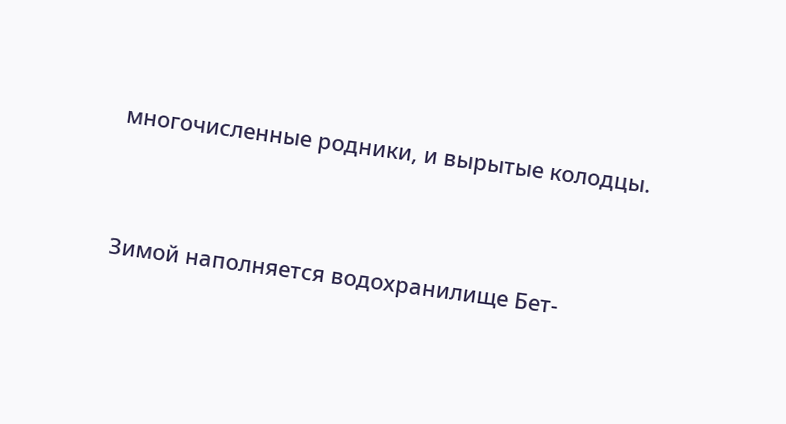многочисленные родники, и вырытые колодцы.


Зимой наполняется водохранилище Бет-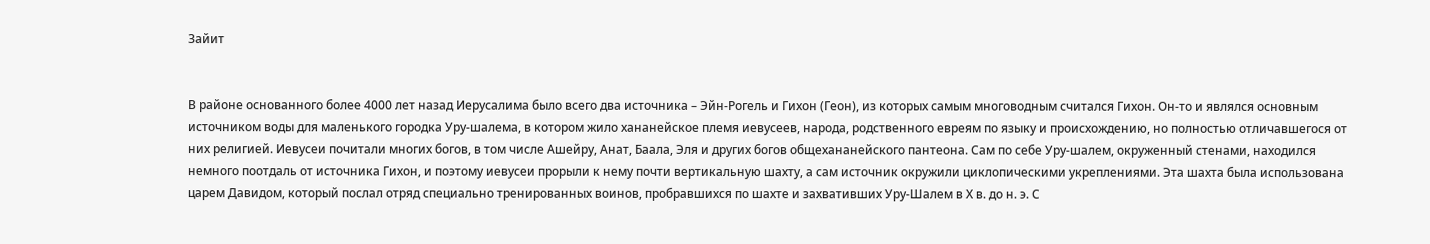Зайит


В районе основанного более 4000 лет назад Иерусалима было всего два источника – Эйн-Рогель и Гихон (Геон), из которых самым многоводным считался Гихон. Он-то и являлся основным источником воды для маленького городка Уру-шалема, в котором жило хананейское племя иевусеев, народа, родственного евреям по языку и происхождению, но полностью отличавшегося от них религией. Иевусеи почитали многих богов, в том числе Ашейру, Анат, Баала, Эля и других богов общехананейского пантеона. Сам по себе Уру-шалем, окруженный стенами, находился немного поотдаль от источника Гихон, и поэтому иевусеи прорыли к нему почти вертикальную шахту, а сам источник окружили циклопическими укреплениями. Эта шахта была использована царем Давидом, который послал отряд специально тренированных воинов, пробравшихся по шахте и захвативших Уру-Шалем в Х в. до н. э. С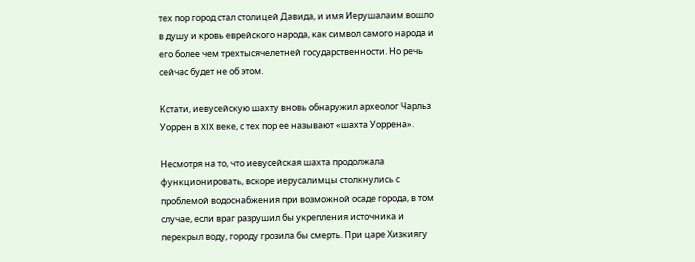тех пор город стал столицей Давида, и имя Иерушалаим вошло в душу и кровь еврейского народа, как символ самого народа и его более чем трехтысячелетней государственности. Но речь сейчас будет не об этом.

Кстати, иевусейскую шахту вновь обнаружил археолог Чарльз Уоррен в XIX веке, с тех пор ее называют «шахта Уоррена».

Несмотря на то, что иевусейская шахта продолжала функционировать, вскоре иерусалимцы столкнулись с проблемой водоснабжения при возможной осаде города, в том случае, если враг разрушил бы укрепления источника и перекрыл воду, городу грозила бы смерть. При царе Хизкиягу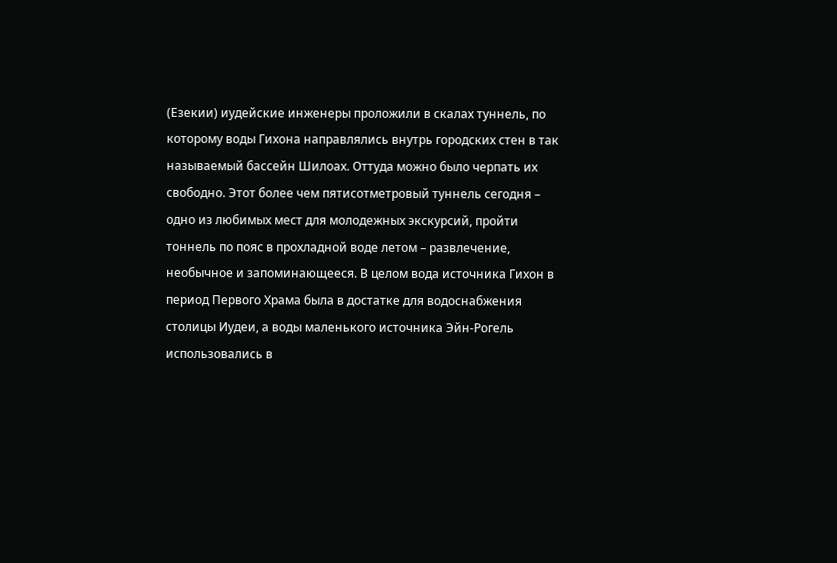(Езекии) иудейские инженеры проложили в скалах туннель, по которому воды Гихона направлялись внутрь городских стен в так называемый бассейн Шилоах. Оттуда можно было черпать их свободно. Этот более чем пятисотметровый туннель сегодня – одно из любимых мест для молодежных экскурсий, пройти тоннель по пояс в прохладной воде летом – развлечение, необычное и запоминающееся. В целом вода источника Гихон в период Первого Храма была в достатке для водоснабжения столицы Иудеи, а воды маленького источника Эйн-Рогель использовались в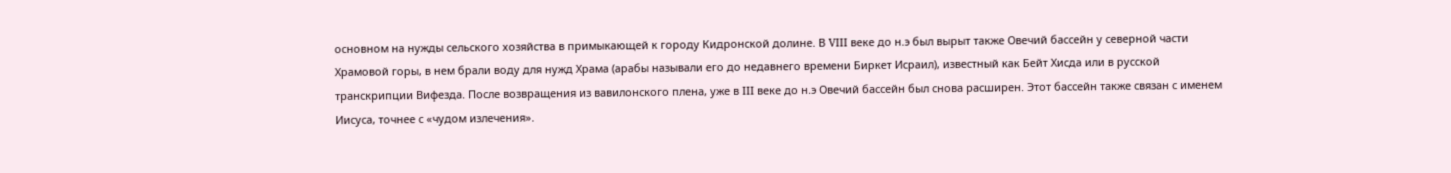основном на нужды сельского хозяйства в примыкающей к городу Кидронской долине. В VIII веке до н.э был вырыт также Овечий бассейн у северной части Храмовой горы, в нем брали воду для нужд Храма (арабы называли его до недавнего времени Биркет Исраил), известный как Бейт Хисда или в русской транскрипции Вифезда. После возвращения из вавилонского плена, уже в III веке до н.э Овечий бассейн был снова расширен. Этот бассейн также связан с именем Иисуса, точнее с «чудом излечения».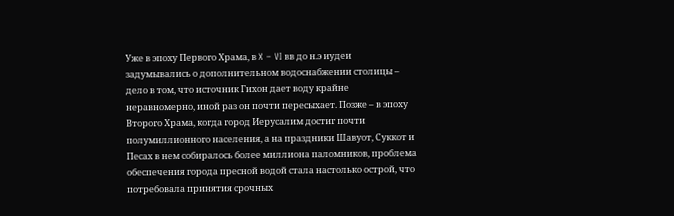Уже в эпоху Первого Храма, в X – VI вв до н.э иудеи задумывались о дополнительном водоснабжении столицы – дело в том, что источник Гихон дает воду крайне неравномерно, иной раз он почти пересыхает. Позже – в эпоху Второго Храма, когда город Иерусалим достиг почти полумиллионного населения, а на праздники Шавуот, Суккот и Песах в нем собиралось более миллиона паломников, проблема обеспечения города пресной водой стала настолько острой, что потребовала принятия срочных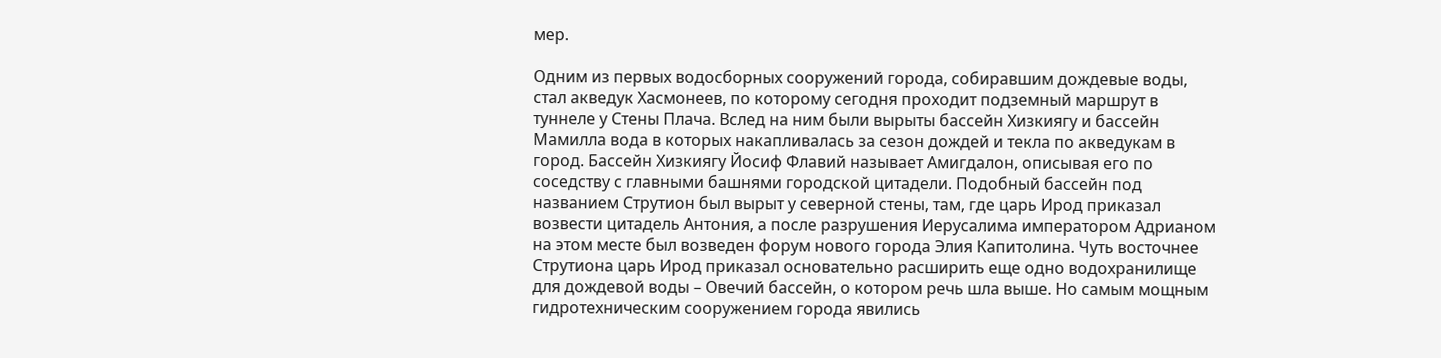мер.

Одним из первых водосборных сооружений города, собиравшим дождевые воды, стал акведук Хасмонеев, по которому сегодня проходит подземный маршрут в туннеле у Стены Плача. Вслед на ним были вырыты бассейн Хизкиягу и бассейн Мамилла вода в которых накапливалась за сезон дождей и текла по акведукам в город. Бассейн Хизкиягу Йосиф Флавий называет Амигдалон, описывая его по соседству с главными башнями городской цитадели. Подобный бассейн под названием Струтион был вырыт у северной стены, там, где царь Ирод приказал возвести цитадель Антония, а после разрушения Иерусалима императором Адрианом на этом месте был возведен форум нового города Элия Капитолина. Чуть восточнее Струтиона царь Ирод приказал основательно расширить еще одно водохранилище для дождевой воды – Овечий бассейн, о котором речь шла выше. Но самым мощным гидротехническим сооружением города явились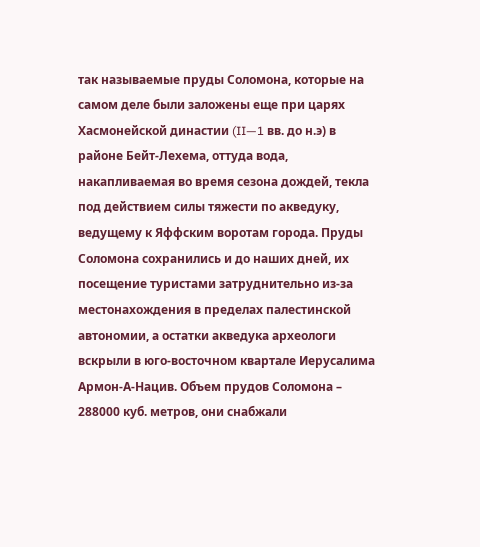так называемые пруды Соломона, которые на самом деле были заложены еще при царях Хасмонейской династии (II—1 вв. до н.э) в районе Бейт-Лехема, оттуда вода, накапливаемая во время сезона дождей, текла под действием силы тяжести по акведуку, ведущему к Яффским воротам города. Пруды Соломона сохранились и до наших дней, их посещение туристами затруднительно из-за местонахождения в пределах палестинской автономии, а остатки акведука археологи вскрыли в юго-восточном квартале Иерусалима Армон-А-Нацив. Объем прудов Соломона – 288000 куб. метров, они снабжали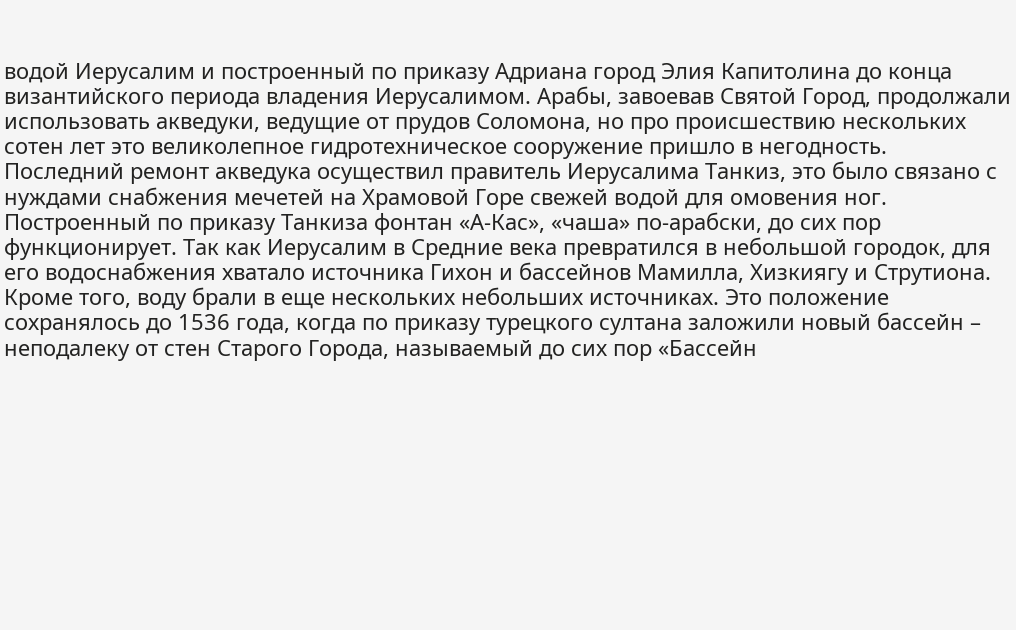водой Иерусалим и построенный по приказу Адриана город Элия Капитолина до конца византийского периода владения Иерусалимом. Арабы, завоевав Святой Город, продолжали использовать акведуки, ведущие от прудов Соломона, но про происшествию нескольких сотен лет это великолепное гидротехническое сооружение пришло в негодность. Последний ремонт акведука осуществил правитель Иерусалима Танкиз, это было связано с нуждами снабжения мечетей на Храмовой Горе свежей водой для омовения ног. Построенный по приказу Танкиза фонтан «А-Кас», «чаша» по-арабски, до сих пор функционирует. Так как Иерусалим в Средние века превратился в небольшой городок, для его водоснабжения хватало источника Гихон и бассейнов Мамилла, Хизкиягу и Струтиона. Кроме того, воду брали в еще нескольких небольших источниках. Это положение сохранялось до 1536 года, когда по приказу турецкого султана заложили новый бассейн – неподалеку от стен Старого Города, называемый до сих пор «Бассейн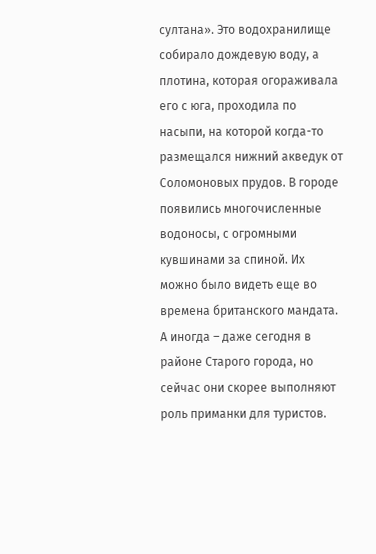султана». Это водохранилище собирало дождевую воду, а плотина, которая огораживала его с юга, проходила по насыпи, на которой когда-то размещался нижний акведук от Соломоновых прудов. В городе появились многочисленные водоносы, с огромными кувшинами за спиной. Их можно было видеть еще во времена британского мандата. А иногда – даже сегодня в районе Старого города, но сейчас они скорее выполняют роль приманки для туристов.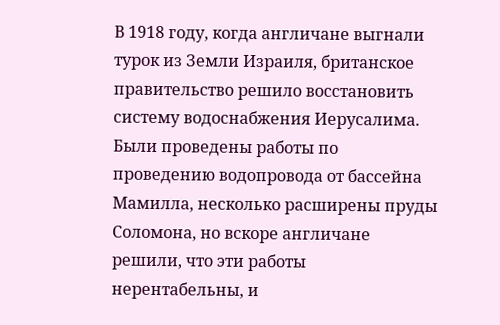В 1918 году, когда англичане выгнали турок из Земли Израиля, британское правительство решило восстановить систему водоснабжения Иерусалима. Были проведены работы по проведению водопровода от бассейна Мамилла, несколько расширены пруды Соломона, но вскоре англичане решили, что эти работы нерентабельны, и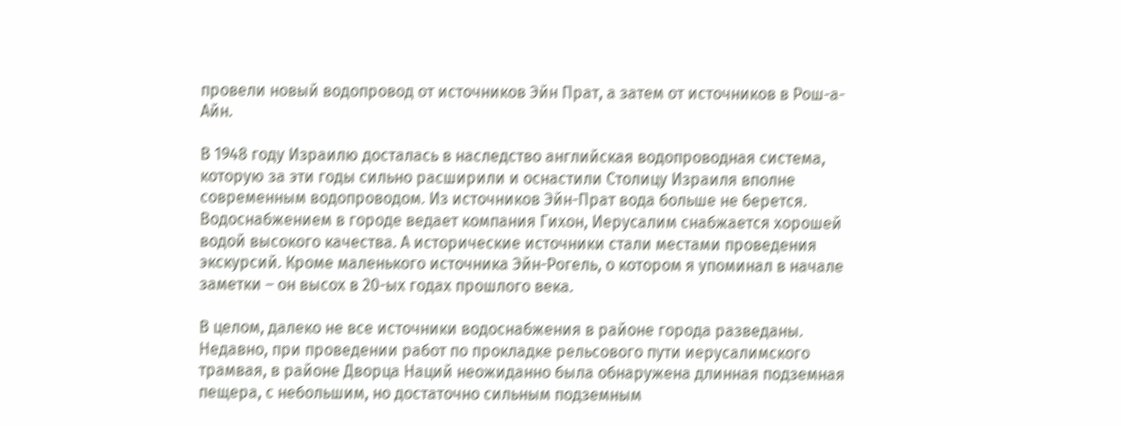провели новый водопровод от источников Эйн Прат, а затем от источников в Рош-а-Айн.

В 1948 году Израилю досталась в наследство английская водопроводная система, которую за эти годы сильно расширили и оснастили Столицу Израиля вполне современным водопроводом. Из источников Эйн-Прат вода больше не берется. Водоснабжением в городе ведает компания Гихон, Иерусалим снабжается хорошей водой высокого качества. А исторические источники стали местами проведения экскурсий. Кроме маленького источника Эйн-Рогель, о котором я упоминал в начале заметки – он высох в 20-ых годах прошлого века.

В целом, далеко не все источники водоснабжения в районе города разведаны. Недавно, при проведении работ по прокладке рельсового пути иерусалимского трамвая, в районе Дворца Наций неожиданно была обнаружена длинная подземная пещера, с небольшим, но достаточно сильным подземным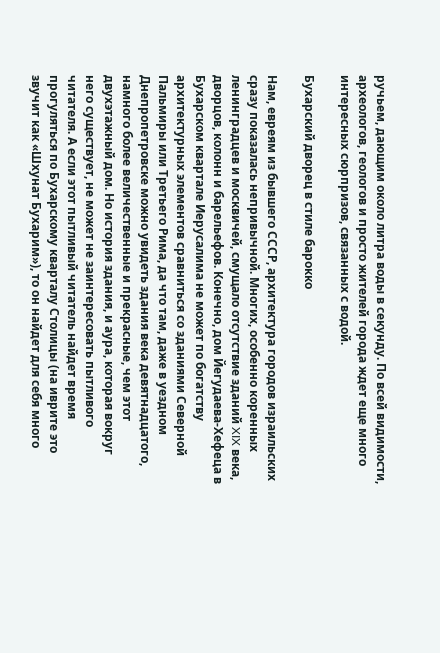ручьем, дающим около литра воды в секунду. По всей видимости, археологов, геологов и просто жителей города ждет еще много интересных сюрпризов, связанных с водой.

Бухарский дворец в стиле барокко

Нам, евреям из бывшего СССР, архитектура городов израильских сразу показалась непривычной. Многих, особенно коренных ленинградцев и москвичей, смущало отсутствие зданий XIX века, дворцов, колонн и барельефов. Конечно, дом Йегудаева-Хефеца в Бухарском квартале Иерусалима не может по богатству архитектурных элементов сравниться со зданиями Северной Пальмиры или Третьего Рима, да что там, даже в уездном Днепропетровске можно увидеть здания века девятнадцатого, намного более величественные и прекрасные, чем этот двухэтажный дом. Но история здания, и аура, которая вокруг него существует, не может не заинтересовать пытливого читателя. А если этот пытливый читатель найдет время прогуляться по Бухарскому кварталу Столицы (на иврите это звучит как «Шхунат Бухарим»), то он найдет для себя много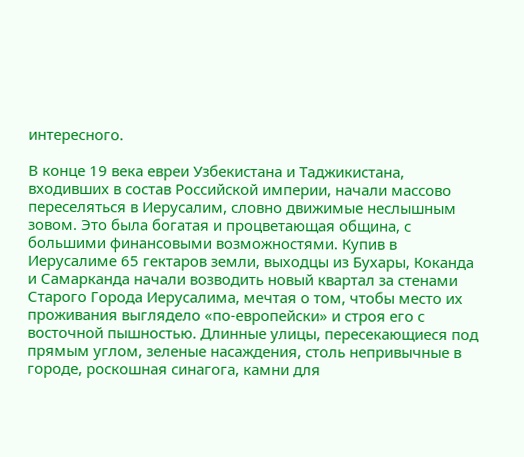интересного.

В конце 19 века евреи Узбекистана и Таджикистана, входивших в состав Российской империи, начали массово переселяться в Иерусалим, словно движимые неслышным зовом. Это была богатая и процветающая община, с большими финансовыми возможностями. Купив в Иерусалиме 65 гектаров земли, выходцы из Бухары, Коканда и Самарканда начали возводить новый квартал за стенами Старого Города Иерусалима, мечтая о том, чтобы место их проживания выглядело «по-европейски» и строя его с восточной пышностью. Длинные улицы, пересекающиеся под прямым углом, зеленые насаждения, столь непривычные в городе, роскошная синагога, камни для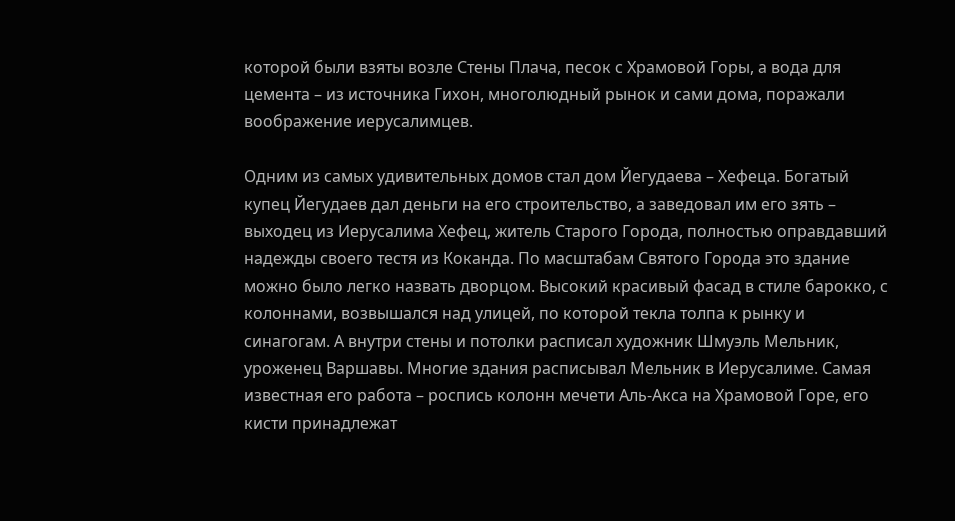которой были взяты возле Стены Плача, песок с Храмовой Горы, а вода для цемента – из источника Гихон, многолюдный рынок и сами дома, поражали воображение иерусалимцев.

Одним из самых удивительных домов стал дом Йегудаева – Хефеца. Богатый купец Йегудаев дал деньги на его строительство, а заведовал им его зять – выходец из Иерусалима Хефец, житель Старого Города, полностью оправдавший надежды своего тестя из Коканда. По масштабам Святого Города это здание можно было легко назвать дворцом. Высокий красивый фасад в стиле барокко, с колоннами, возвышался над улицей, по которой текла толпа к рынку и синагогам. А внутри стены и потолки расписал художник Шмуэль Мельник, уроженец Варшавы. Многие здания расписывал Мельник в Иерусалиме. Самая известная его работа – роспись колонн мечети Аль-Акса на Храмовой Горе, его кисти принадлежат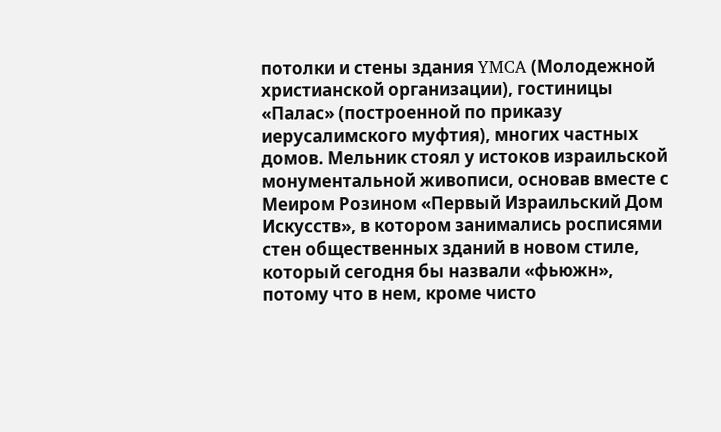потолки и стены здания YMCA (Молодежной христианской организации), гостиницы «Палас» (построенной по приказу иерусалимского муфтия), многих частных домов. Мельник стоял у истоков израильской монументальной живописи, основав вместе с Меиром Розином «Первый Израильский Дом Искусств», в котором занимались росписями стен общественных зданий в новом стиле, который сегодня бы назвали «фьюжн», потому что в нем, кроме чисто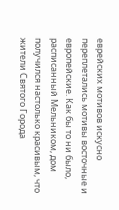еврейских мотивов искусно переплетались мотивы восточные и европейские. Как бы то ни было, расписанный Мельником, дом получился настолько красивым, что жители Святого Города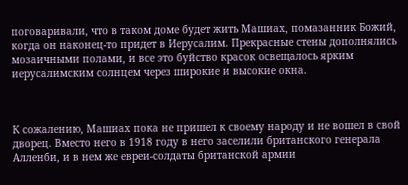поговаривали, что в таком доме будет жить Машиах, помазанник Божий, когда он наконец-то придет в Иерусалим. Прекрасные стены дополнялись мозаичными полами, и все это буйство красок освещалось ярким иерусалимским солнцем через широкие и высокие окна.



К сожалению, Машиах пока не пришел к своему народу и не вошел в свой дворец. Вместо него в 1918 году в него заселили британского генерала Алленби, и в нем же евреи-солдаты британской армии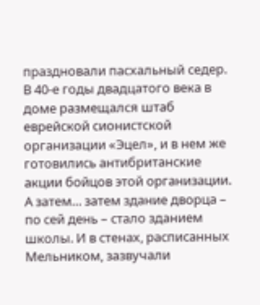праздновали пасхальный седер. В 40-е годы двадцатого века в доме размещался штаб еврейской сионистской организации «Эцел», и в нем же готовились антибританские акции бойцов этой организации. А затем… затем здание дворца – по сей день – стало зданием школы. И в стенах, расписанных Мельником, зазвучали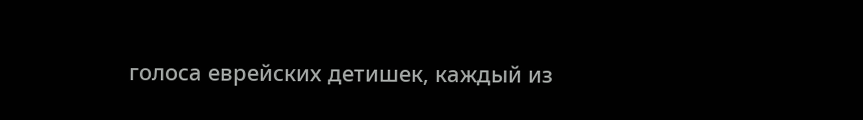голоса еврейских детишек, каждый из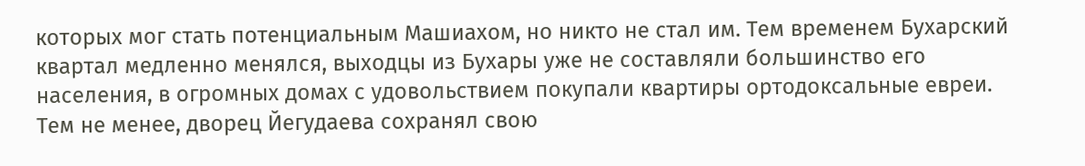которых мог стать потенциальным Машиахом, но никто не стал им. Тем временем Бухарский квартал медленно менялся, выходцы из Бухары уже не составляли большинство его населения, в огромных домах с удовольствием покупали квартиры ортодоксальные евреи. Тем не менее, дворец Йегудаева сохранял свою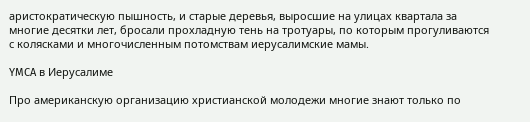аристократическую пышность, и старые деревья, выросшие на улицах квартала за многие десятки лет, бросали прохладную тень на тротуары, по которым прогуливаются с колясками и многочисленным потомствам иерусалимские мамы.

YMCA в Иерусалиме

Про американскую организацию христианской молодежи многие знают только по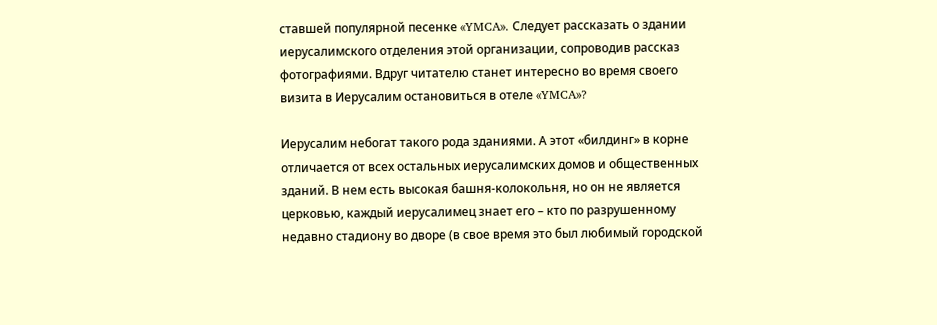ставшей популярной песенке «YMCA». Следует рассказать о здании иерусалимского отделения этой организации, сопроводив рассказ фотографиями. Вдруг читателю станет интересно во время своего визита в Иерусалим остановиться в отеле «YMCA»?

Иерусалим небогат такого рода зданиями. А этот «билдинг» в корне отличается от всех остальных иерусалимских домов и общественных зданий. В нем есть высокая башня-колокольня, но он не является церковью, каждый иерусалимец знает его – кто по разрушенному недавно стадиону во дворе (в свое время это был любимый городской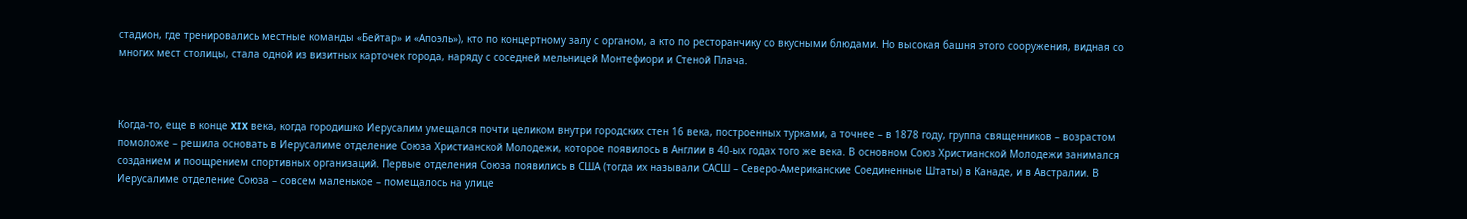стадион, где тренировались местные команды «Бейтар» и «Апоэль»), кто по концертному залу с органом, а кто по ресторанчику со вкусными блюдами. Но высокая башня этого сооружения, видная со многих мест столицы, стала одной из визитных карточек города, наряду с соседней мельницей Монтефиори и Стеной Плача.



Когда-то, еще в конце XIX века, когда городишко Иерусалим умещался почти целиком внутри городских стен 16 века, построенных турками, а точнее – в 1878 году, группа священников – возрастом помоложе – решила основать в Иерусалиме отделение Союза Христианской Молодежи, которое появилось в Англии в 40-ых годах того же века. В основном Союз Христианской Молодежи занимался созданием и поощрением спортивных организаций. Первые отделения Союза появились в США (тогда их называли САСШ – Северо-Американские Соединенные Штаты) в Канаде, и в Австралии. В Иерусалиме отделение Союза – совсем маленькое – помещалось на улице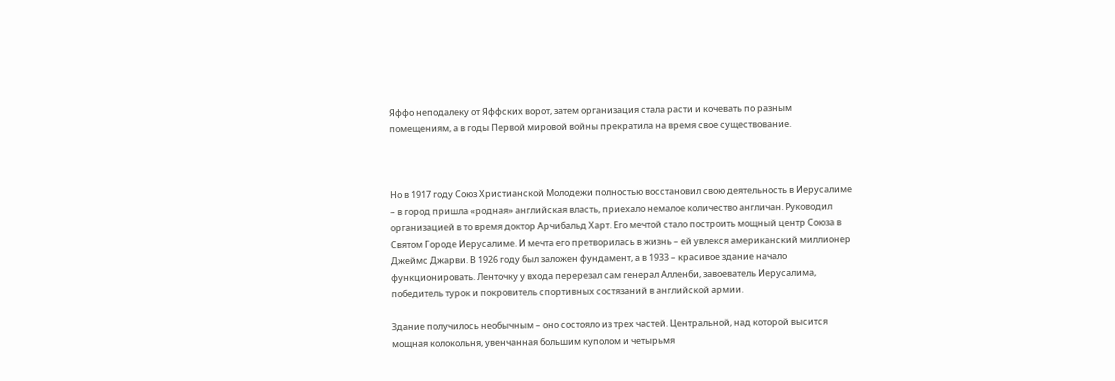Яффо неподалеку от Яффских ворот, затем организация стала расти и кочевать по разным помещениям, а в годы Первой мировой войны прекратила на время свое существование.



Но в 1917 году Союз Христианской Молодежи полностью восстановил свою деятельность в Иерусалиме – в город пришла «родная» английская власть, приехало немалое количество англичан. Руководил организацией в то время доктор Арчибальд Харт. Его мечтой стало построить мощный центр Союза в Святом Городе Иерусалиме. И мечта его претворилась в жизнь – ей увлекся американский миллионер Джеймс Джарви. В 1926 году был заложен фундамент, а в 1933 – красивое здание начало функционировать. Ленточку у входа перерезал сам генерал Алленби, завоеватель Иерусалима, победитель турок и покровитель спортивных состязаний в английской армии.

Здание получилось необычным – оно состояло из трех частей. Центральной, над которой высится мощная колокольня, увенчанная большим куполом и четырьмя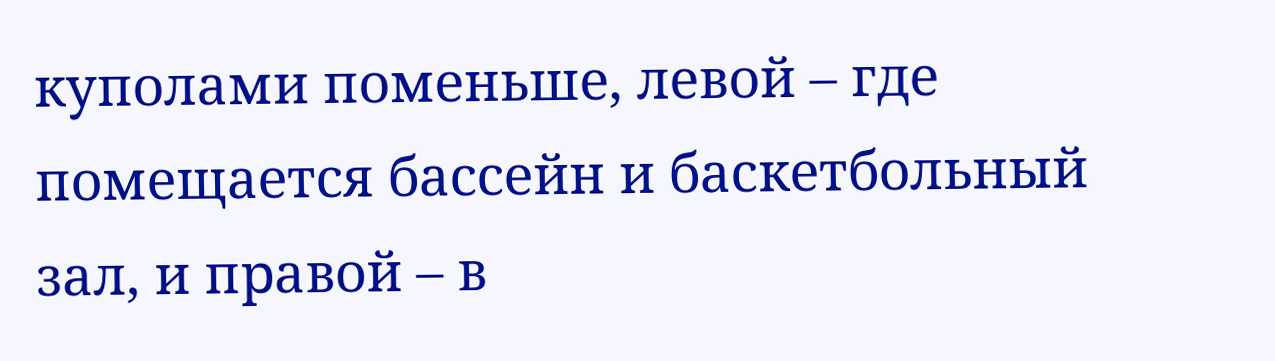куполами поменьше, левой – где помещается бассейн и баскетбольный зал, и правой – в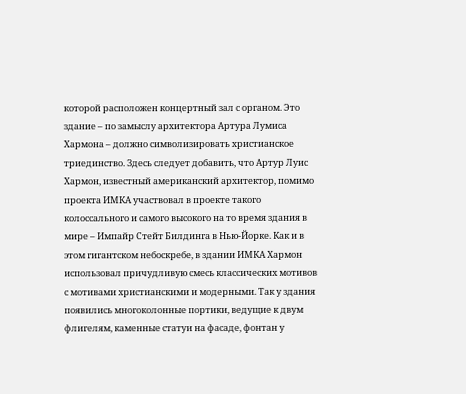которой расположен концертный зал с органом. Это здание – по замыслу архитектора Артура Лумиса Хармона – должно символизировать христианское триединство. Здесь следует добавить, что Артур Луис Хармон, известный американский архитектор, помимо проекта ИМКА участвовал в проекте такого колоссального и самого высокого на то время здания в мире – Импайр Стейт Билдинга в Нью-Йорке. Как и в этом гигантском небоскребе, в здании ИМКА Хармон использовал причудливую смесь классических мотивов с мотивами христианскими и модерными. Так у здания появились многоколонные портики, ведущие к двум флигелям, каменные статуи на фасаде, фонтан у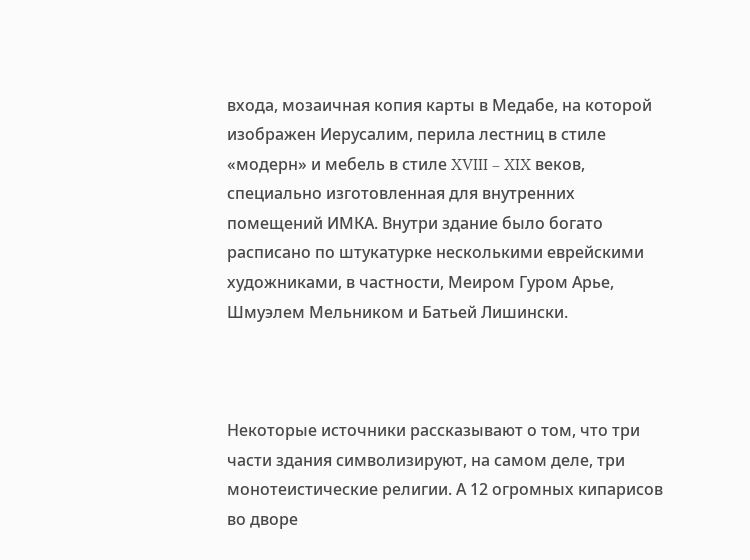входа, мозаичная копия карты в Медабе, на которой изображен Иерусалим, перила лестниц в стиле «модерн» и мебель в стиле XVIII – XIX веков, специально изготовленная для внутренних помещений ИМКА. Внутри здание было богато расписано по штукатурке несколькими еврейскими художниками, в частности, Меиром Гуром Арье, Шмуэлем Мельником и Батьей Лишински.



Некоторые источники рассказывают о том, что три части здания символизируют, на самом деле, три монотеистические религии. А 12 огромных кипарисов во дворе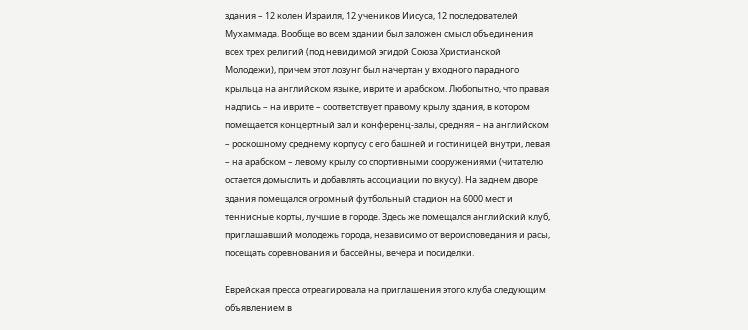здания – 12 колен Израиля, 12 учеников Иисуса, 12 последователей Мухаммада. Вообще во всем здании был заложен смысл объединения всех трех религий (под невидимой эгидой Союза Христианской Молодежи), причем этот лозунг был начертан у входного парадного крыльца на английском языке, иврите и арабском. Любопытно, что правая надпись – на иврите – соответствует правому крылу здания, в котором помещается концертный зал и конференц-залы, средняя – на английском – роскошному среднему корпусу с его башней и гостиницей внутри, левая – на арабском – левому крылу со спортивными сооружениями (читателю остается домыслить и добавлять ассоциации по вкусу). На заднем дворе здания помещался огромный футбольный стадион на 6000 мест и теннисные корты, лучшие в городе. Здесь же помещался английский клуб, приглашавший молодежь города, независимо от вероисповедания и расы, посещать соревнования и бассейны, вечера и посиделки.

Еврейская пресса отреагировала на приглашения этого клуба следующим объявлением в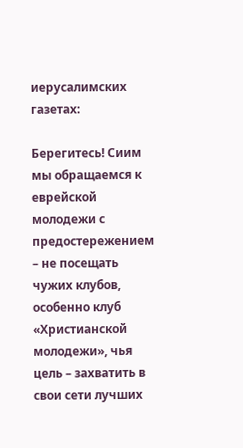иерусалимских газетах:

Берегитесь! Сиим мы обращаемся к еврейской молодежи с предостережением – не посещать чужих клубов, особенно клуб «Христианской молодежи», чья цель – захватить в свои сети лучших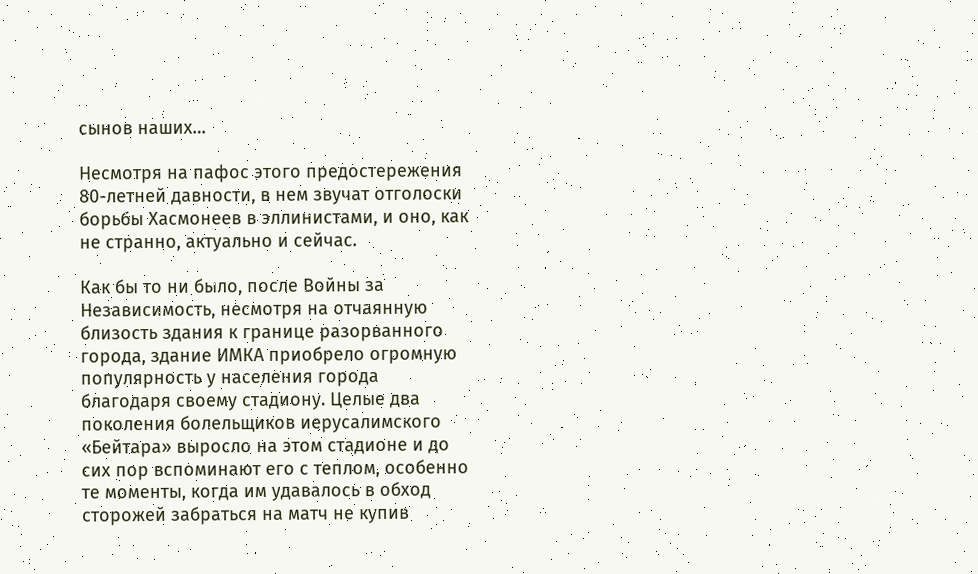сынов наших…

Несмотря на пафос этого предостережения 80-летней давности, в нем звучат отголоски борьбы Хасмонеев в эллинистами, и оно, как не странно, актуально и сейчас.

Как бы то ни было, после Войны за Независимость, несмотря на отчаянную близость здания к границе разорванного города, здание ИМКА приобрело огромную популярность у населения города благодаря своему стадиону. Целые два поколения болельщиков иерусалимского «Бейтара» выросло на этом стадионе и до сих пор вспоминают его с теплом, особенно те моменты, когда им удавалось в обход сторожей забраться на матч не купив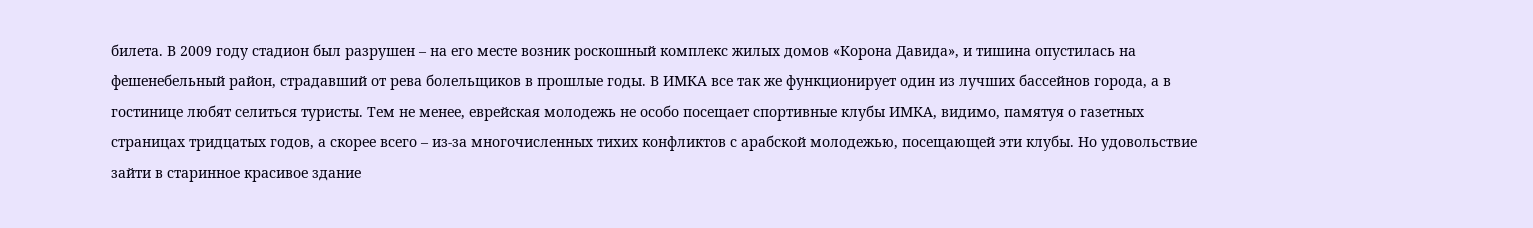билета. В 2009 году стадион был разрушен – на его месте возник роскошный комплекс жилых домов «Корона Давида», и тишина опустилась на фешенебельный район, страдавший от рева болельщиков в прошлые годы. В ИМКА все так же функционирует один из лучших бассейнов города, а в гостинице любят селиться туристы. Тем не менее, еврейская молодежь не особо посещает спортивные клубы ИМКА, видимо, памятуя о газетных страницах тридцатых годов, а скорее всего – из-за многочисленных тихих конфликтов с арабской молодежью, посещающей эти клубы. Но удовольствие зайти в старинное красивое здание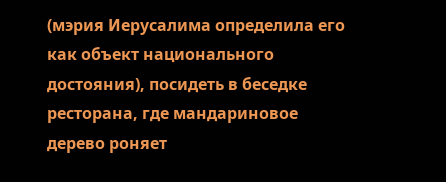(мэрия Иерусалима определила его как объект национального достояния), посидеть в беседке ресторана, где мандариновое дерево роняет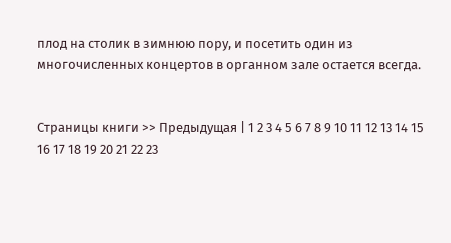плод на столик в зимнюю пору, и посетить один из многочисленных концертов в органном зале остается всегда.


Страницы книги >> Предыдущая | 1 2 3 4 5 6 7 8 9 10 11 12 13 14 15 16 17 18 19 20 21 22 23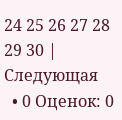24 25 26 27 28 29 30 | Следующая
  • 0 Оценок: 0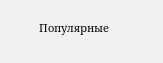Популярные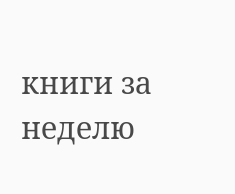книги за неделю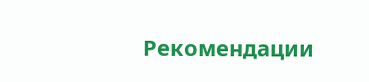Рекомендации